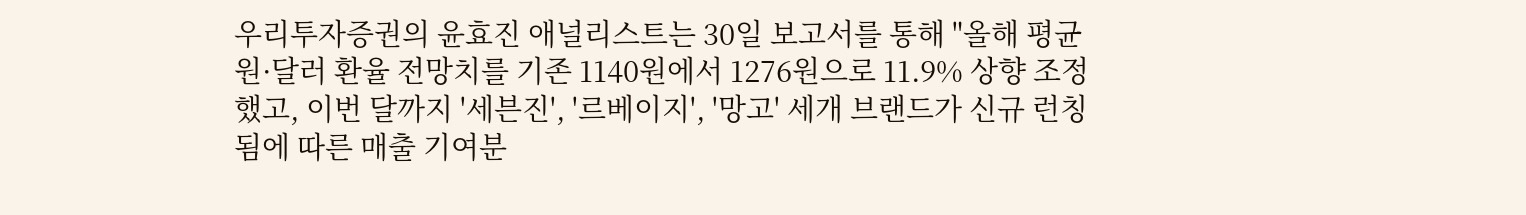우리투자증권의 윤효진 애널리스트는 30일 보고서를 통해 "올해 평균 원·달러 환율 전망치를 기존 1140원에서 1276원으로 11.9% 상향 조정했고, 이번 달까지 '세븐진', '르베이지', '망고' 세개 브랜드가 신규 런칭됨에 따른 매출 기여분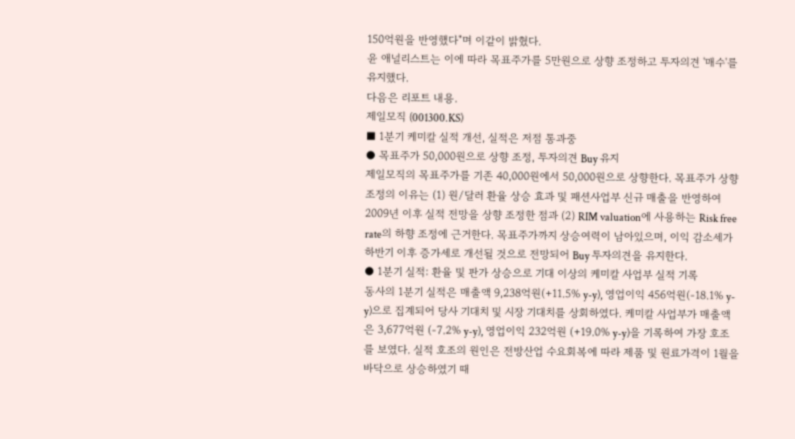150억원을 반영했다"며 이같이 밝혔다.
윤 애널리스트는 이에 따라 목표주가를 5만원으로 상향 조정하고 투자의견 '매수'를 유지했다.
다음은 리포트 내용.
제일모직 (001300.KS)
■ 1분기 케미칼 실적 개선, 실적은 저점 통과중
● 목표주가 50,000원으로 상향 조정, 투자의견 Buy 유지
제일모직의 목표주가를 기존 40,000원에서 50,000원으로 상향한다. 목표주가 상향 조정의 이유는 (1) 원/달러 환율 상승 효과 및 패션사업부 신규 매출을 반영하여 2009년 이후 실적 전망을 상향 조정한 점과 (2) RIM valuation에 사용하는 Risk free rate의 하향 조정에 근거한다. 목표주가까지 상승여력이 남아있으며, 이익 감소세가 하반기 이후 증가세로 개선될 것으로 전망되어 Buy 투자의견을 유지한다.
● 1분기 실적: 환율 및 판가 상승으로 기대 이상의 케미칼 사업부 실적 기록
동사의 1분기 실적은 매출액 9,238억원(+11.5% y-y), 영업이익 456억원(-18.1% y-y)으로 집계되어 당사 기대치 및 시장 기대치를 상회하였다. 케미칼 사업부가 매출액은 3,677억원 (-7.2% y-y), 영업이익 232억원 (+19.0% y-y)을 기록하여 가장 호조를 보였다. 실적 호조의 원인은 전방산업 수요회복에 따라 제품 및 원료가격이 1월을 바닥으로 상승하였기 때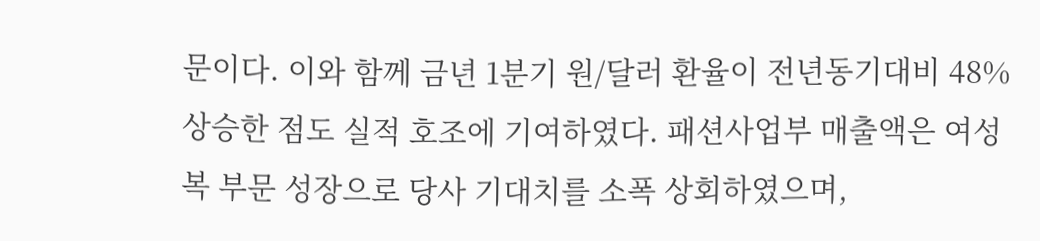문이다. 이와 함께 금년 1분기 원/달러 환율이 전년동기대비 48% 상승한 점도 실적 호조에 기여하였다. 패션사업부 매출액은 여성복 부문 성장으로 당사 기대치를 소폭 상회하였으며,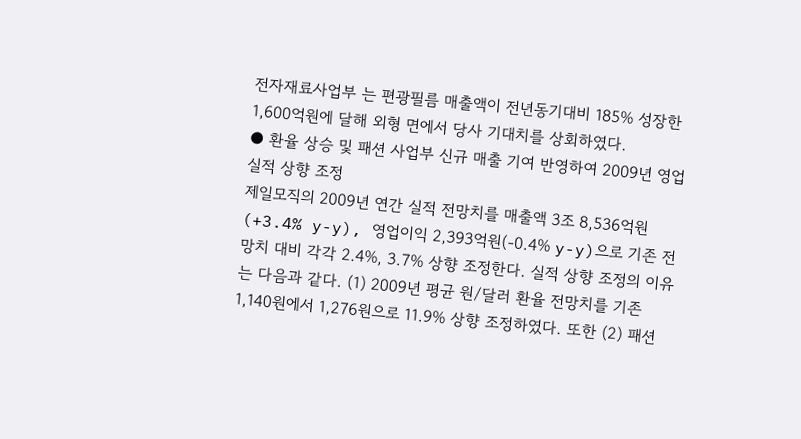전자재료사업부 는 편광필름 매출액이 전년동기대비 185% 성장한 1,600억원에 달해 외형 면에서 당사 기대치를 상회하였다.
● 환율 상승 및 패션 사업부 신규 매출 기여 반영하여 2009년 영업 실적 상향 조정
제일모직의 2009년 연간 실적 전망치를 매출액 3조 8,536억원(+3.4% y-y), 영업이익 2,393억원(-0.4% y-y)으로 기존 전망치 대비 각각 2.4%, 3.7% 상향 조정한다. 실적 상향 조정의 이유는 다음과 같다. (1) 2009년 평균 원/달러 환율 전망치를 기존 1,140원에서 1,276원으로 11.9% 상향 조정하였다. 또한 (2) 패션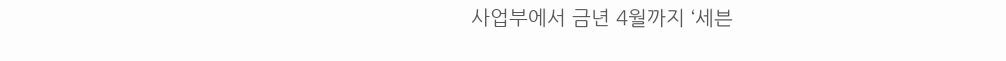사업부에서 금년 4월까지 ‘세븐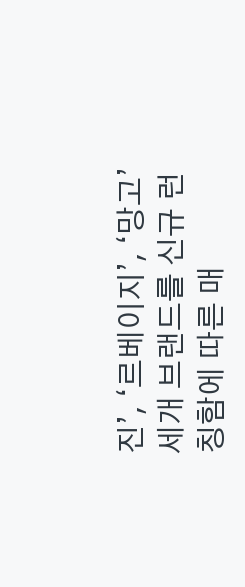진’, ‘르베이지’, ‘망고’ 세개 브랜드를 신규 런칭함에 따른 매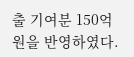출 기여분 150억원을 반영하였다.